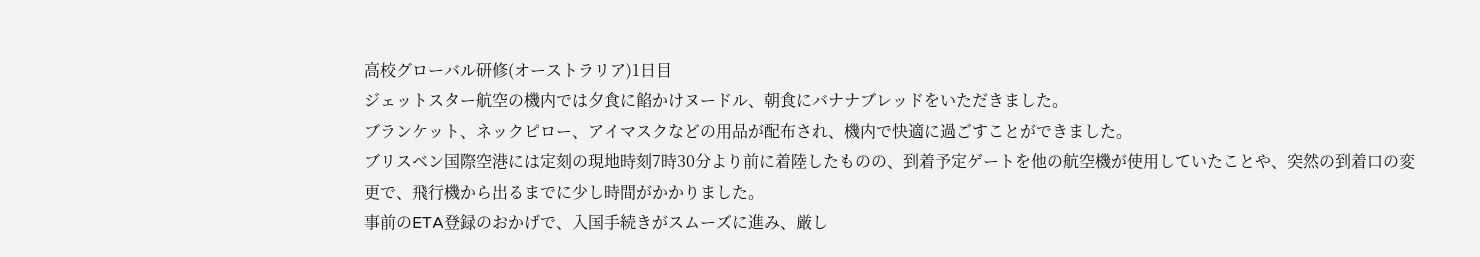高校グローバル研修(オーストラリア)1日目
ジェットスター航空の機内では夕食に餡かけヌードル、朝食にバナナブレッドをいただきました。
ブランケット、ネックピロー、アイマスクなどの用品が配布され、機内で快適に過ごすことができました。
ブリスベン国際空港には定刻の現地時刻7時30分より前に着陸したものの、到着予定ゲートを他の航空機が使用していたことや、突然の到着口の変更で、飛行機から出るまでに少し時間がかかりました。
事前のETA登録のおかげで、入国手続きがスムーズに進み、厳し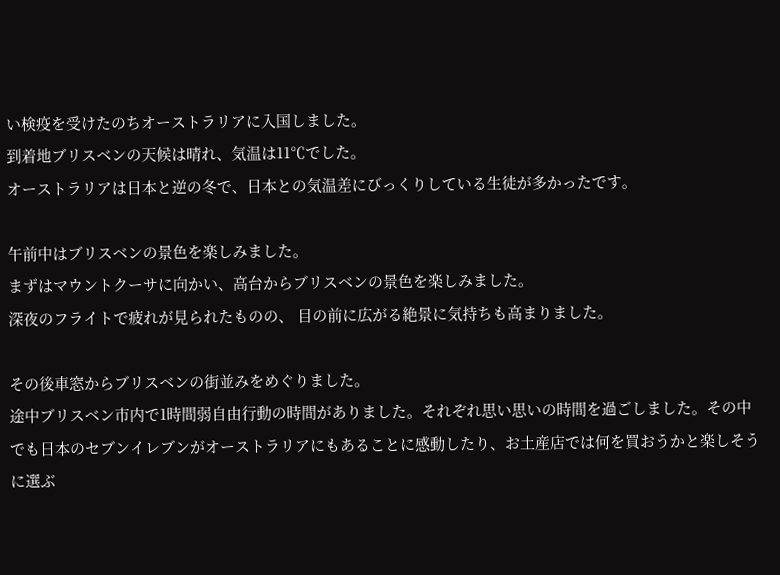い検疫を受けたのちオーストラリアに入国しました。
到着地ブリスベンの天候は晴れ、気温は11℃でした。
オーストラリアは日本と逆の冬で、日本との気温差にびっくりしている生徒が多かったです。

午前中はブリスベンの景色を楽しみました。
まずはマウントクーサに向かい、高台からブリスベンの景色を楽しみました。
深夜のフライトで疲れが見られたものの、 目の前に広がる絶景に気持ちも高まりました。

その後車窓からブリスベンの街並みをめぐりました。
途中ブリスベン市内で1時間弱自由行動の時間がありました。それぞれ思い思いの時間を過ごしました。その中でも日本のセブンイレブンがオーストラリアにもあることに感動したり、お土産店では何を買おうかと楽しそうに選ぶ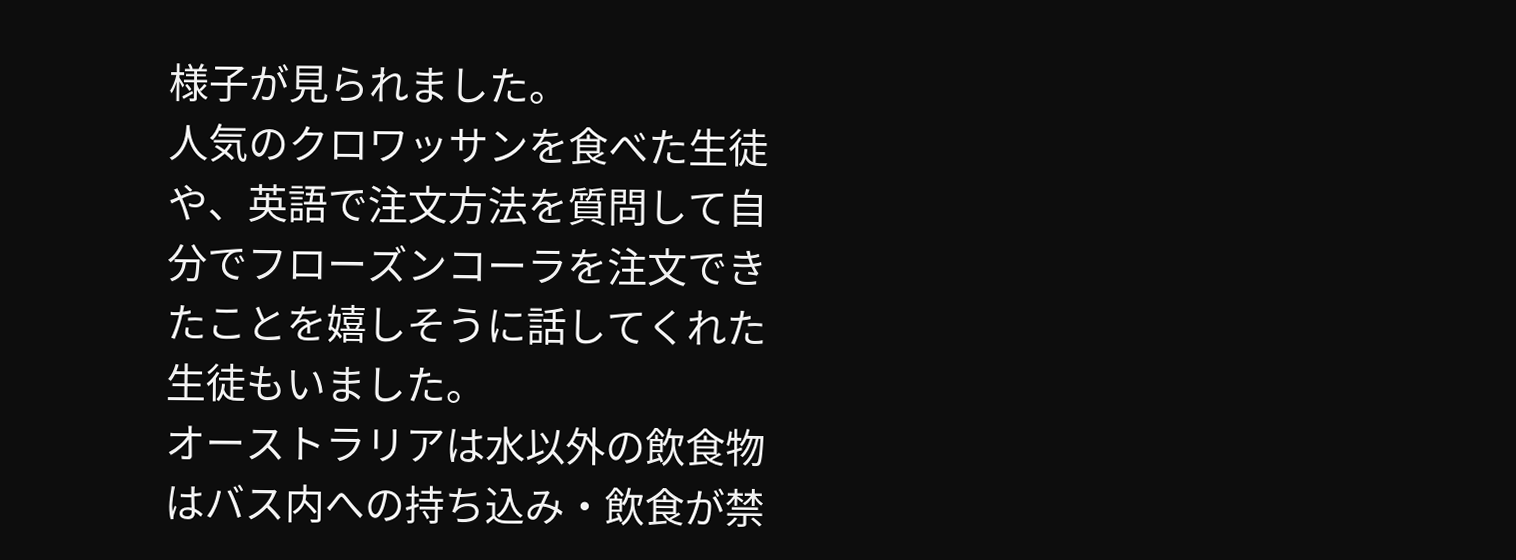様子が見られました。
人気のクロワッサンを食べた生徒や、英語で注文方法を質問して自分でフローズンコーラを注文できたことを嬉しそうに話してくれた生徒もいました。
オーストラリアは水以外の飲食物はバス内への持ち込み・飲食が禁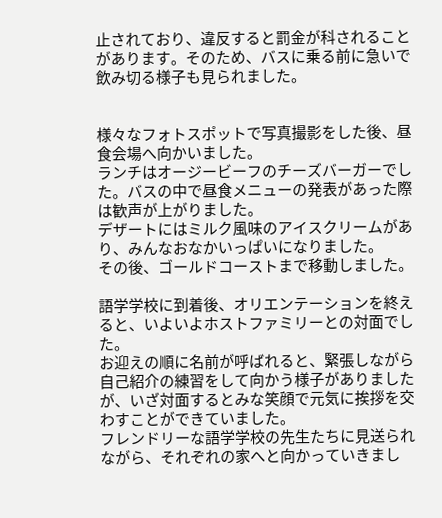止されており、違反すると罰金が科されることがあります。そのため、バスに乗る前に急いで飲み切る様子も見られました。


様々なフォトスポットで写真撮影をした後、昼食会場へ向かいました。
ランチはオージービーフのチーズバーガーでした。バスの中で昼食メニューの発表があった際は歓声が上がりました。
デザートにはミルク風味のアイスクリームがあり、みんなおなかいっぱいになりました。
その後、ゴールドコーストまで移動しました。

語学学校に到着後、オリエンテーションを終えると、いよいよホストファミリーとの対面でした。
お迎えの順に名前が呼ばれると、緊張しながら自己紹介の練習をして向かう様子がありましたが、いざ対面するとみな笑顔で元気に挨拶を交わすことができていました。
フレンドリーな語学学校の先生たちに見送られながら、それぞれの家へと向かっていきまし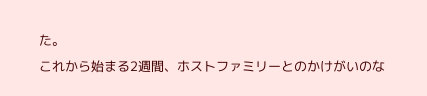た。
これから始まる2週間、ホストファミリーとのかけがいのな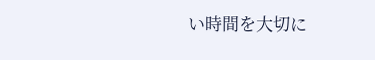い時間を大切に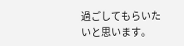過ごしてもらいたいと思います。